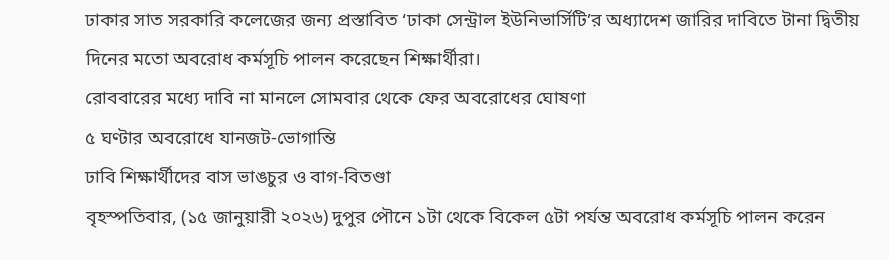ঢাকার সাত সরকারি কলেজের জন্য প্রস্তাবিত ‘ঢাকা সেন্ট্রাল ইউনিভার্সিটি’র অধ্যাদেশ জারির দাবিতে টানা দ্বিতীয় দিনের মতো অবরোধ কর্মসূচি পালন করেছেন শিক্ষার্থীরা।
রোববারের মধ্যে দাবি না মানলে সোমবার থেকে ফের অবরোধের ঘোষণা
৫ ঘণ্টার অবরোধে যানজট-ভোগান্তি
ঢাবি শিক্ষার্থীদের বাস ভাঙচুর ও বাগ-বিতণ্ডা
বৃহস্পতিবার, (১৫ জানুয়ারী ২০২৬) দুপুর পৌনে ১টা থেকে বিকেল ৫টা পর্যন্ত অবরোধ কর্মসূচি পালন করেন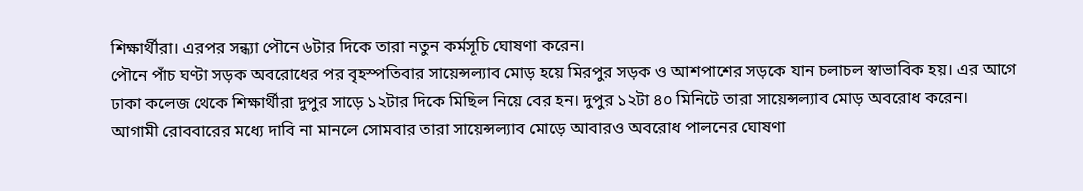শিক্ষার্থীরা। এরপর সন্ধ্যা পৌনে ৬টার দিকে তারা নতুন কর্মসূচি ঘোষণা করেন।
পৌনে পাঁচ ঘণ্টা সড়ক অবরোধের পর বৃহস্পতিবার সায়েন্সল্যাব মোড় হয়ে মিরপুর সড়ক ও আশপাশের সড়কে যান চলাচল স্বাভাবিক হয়। এর আগে ঢাকা কলেজ থেকে শিক্ষার্থীরা দুপুর সাড়ে ১২টার দিকে মিছিল নিয়ে বের হন। দুপুর ১২টা ৪০ মিনিটে তারা সায়েন্সল্যাব মোড় অবরোধ করেন।
আগামী রোববারের মধ্যে দাবি না মানলে সোমবার তারা সায়েন্সল্যাব মোড়ে আবারও অবরোধ পালনের ঘোষণা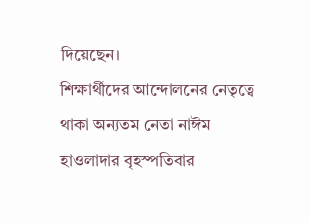দিয়েছেন।
শিক্ষার্থীদের আন্দোলনের নেতৃত্বে থাকা অন্যতম নেতা নাঈম হাওলাদার বৃহস্পতিবার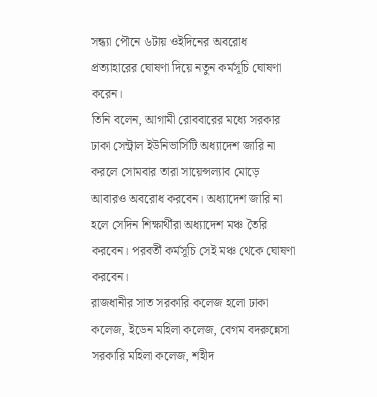সন্ধ্যা পৌনে ৬টায় ওইদিনের অবরোধ প্রত্যাহারের ঘোষণা দিয়ে নতুন কর্মসূচি ঘোষণা করেন।
তিনি বলেন, আগামী রোববারের মধ্যে সরকার ঢাকা সেন্ট্রাল ইউনিভার্সিটি অধ্যাদেশ জারি না করলে সোমবার তারা সায়েন্সল্যাব মোড়ে আবারও অবরোধ করবেন। অধ্যাদেশ জারি না হলে সেদিন শিক্ষার্থীরা অধ্যাদেশ মঞ্চ তৈরি করবেন। পরবর্তী কর্মসূচি সেই মঞ্চ থেকে ঘোষণা করবেন।
রাজধানীর সাত সরকারি কলেজ হলো ঢাকা কলেজ, ইডেন মহিলা কলেজ, বেগম বদরুন্নেসা সরকারি মহিলা কলেজ, শহীদ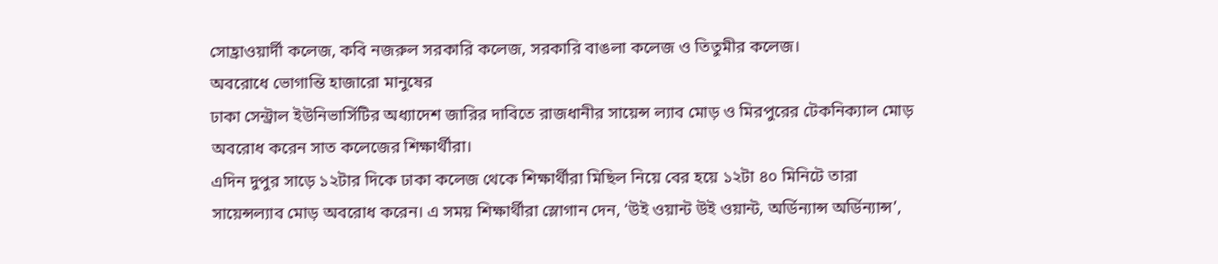সোহ্রাওয়ার্দী কলেজ, কবি নজরুল সরকারি কলেজ, সরকারি বাঙলা কলেজ ও তিতুমীর কলেজ।
অবরোধে ভোগান্তি হাজারো মানুষের
ঢাকা সেন্ট্রাল ইউনিভার্সিটির অধ্যাদেশ জারির দাবিতে রাজধানীর সায়েন্স ল্যাব মোড় ও মিরপুরের টেকনিক্যাল মোড় অবরোধ করেন সাত কলেজের শিক্ষার্থীরা।
এদিন দুপুর সাড়ে ১২টার দিকে ঢাকা কলেজ থেকে শিক্ষার্থীরা মিছিল নিয়ে বের হয়ে ১২টা ৪০ মিনিটে তারা সায়েন্সল্যাব মোড় অবরোধ করেন। এ সময় শিক্ষার্থীরা স্লোগান দেন, ‘উই ওয়ান্ট উই ওয়ান্ট, অর্ডিন্যান্স অর্ডিন্যান্স’,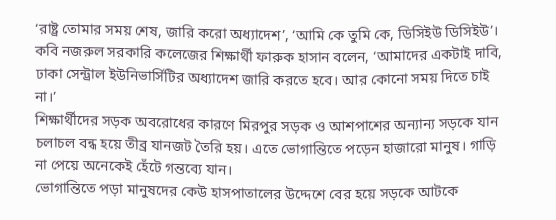‘রাষ্ট্র তোমার সময় শেষ, জারি করো অধ্যাদেশ’, ‘আমি কে তুমি কে, ডিসিইউ ডিসিইউ’।
কবি নজরুল সরকারি কলেজের শিক্ষার্থী ফারুক হাসান বলেন, ‘আমাদের একটাই দাবি, ঢাকা সেন্ট্রাল ইউনিভার্সিটির অধ্যাদেশ জারি করতে হবে। আর কোনো সময় দিতে চাই না।’
শিক্ষার্থীদের সড়ক অবরোধের কারণে মিরপুর সড়ক ও আশপাশের অন্যান্য সড়কে যান চলাচল বন্ধ হয়ে তীব্র যানজট তৈরি হয়। এতে ভোগান্তিতে পড়েন হাজারো মানুষ। গাড়ি না পেয়ে অনেকেই হেঁটে গন্তব্যে যান।
ভোগান্তিতে পড়া মানুষদের কেউ হাসপাতালের উদ্দেশে বের হয়ে সড়কে আটকে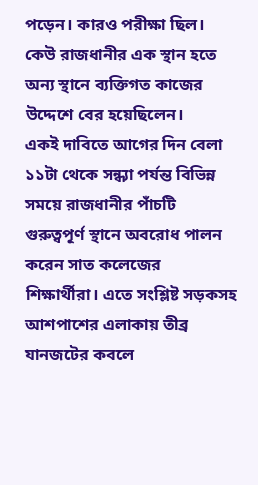পড়েন। কারও পরীক্ষা ছিল। কেউ রাজধানীর এক স্থান হতে অন্য স্থানে ব্যক্তিগত কাজের উদ্দেশে বের হয়েছিলেন।
একই দাবিতে আগের দিন বেলা ১১টা থেকে সন্ধ্যা পর্যন্ত বিভিন্ন সময়ে রাজধানীর পাঁচটি গুরুত্বপূর্ণ স্থানে অবরোধ পালন করেন সাত কলেজের শিক্ষার্থীরা। এতে সংশ্লিষ্ট সড়কসহ আশপাশের এলাকায় তীব্র যানজটের কবলে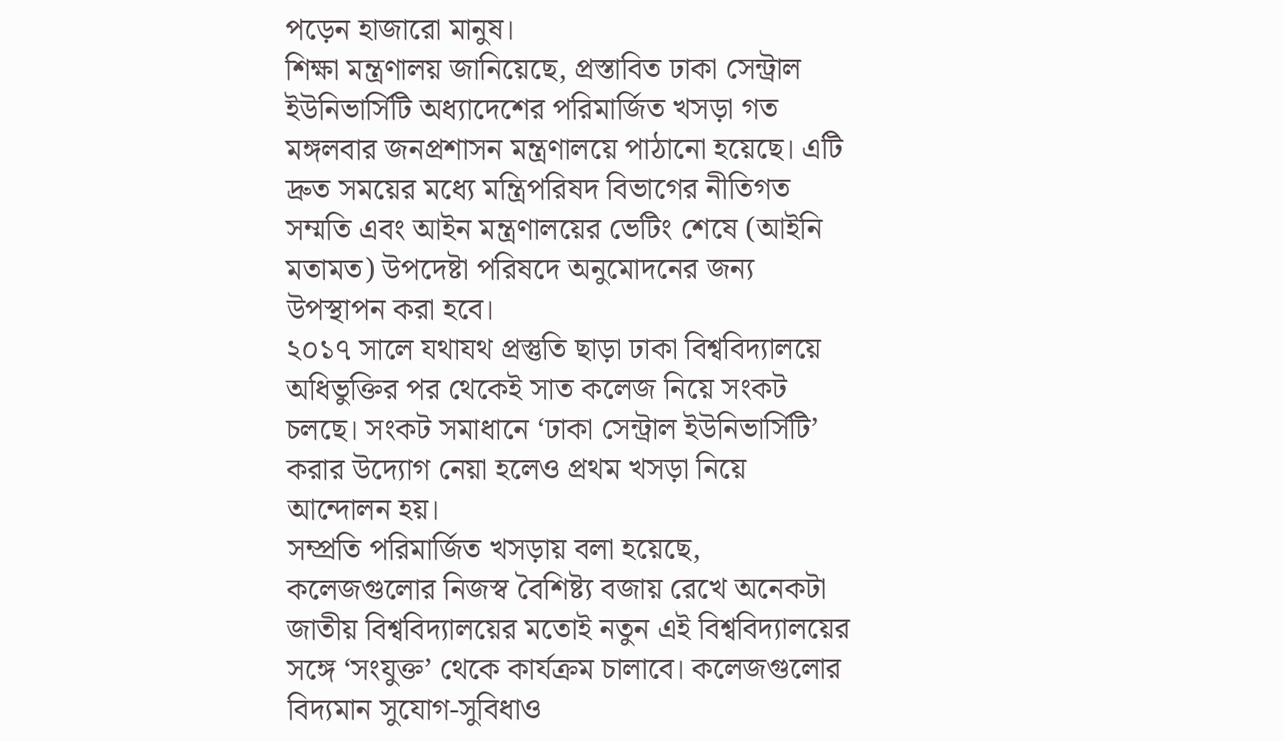পড়েন হাজারো মানুষ।
শিক্ষা মন্ত্রণালয় জানিয়েছে, প্রস্তাবিত ঢাকা সেন্ট্রাল ইউনিভার্সিটি অধ্যাদেশের পরিমার্জিত খসড়া গত মঙ্গলবার জনপ্রশাসন মন্ত্রণালয়ে পাঠানো হয়েছে। এটি দ্রুত সময়ের মধ্যে মন্ত্রিপরিষদ বিভাগের নীতিগত সম্মতি এবং আইন মন্ত্রণালয়ের ভেটিং শেষে (আইনি মতামত) উপদেষ্টা পরিষদে অনুমোদনের জন্য উপস্থাপন করা হবে।
২০১৭ সালে যথাযথ প্রস্তুতি ছাড়া ঢাকা বিশ্ববিদ্যালয়ে অধিভুক্তির পর থেকেই সাত কলেজ নিয়ে সংকট চলছে। সংকট সমাধানে ‘ঢাকা সেন্ট্রাল ইউনিভার্সিটি’ করার উদ্যোগ নেয়া হলেও প্রথম খসড়া নিয়ে আন্দোলন হয়।
সম্প্রতি পরিমার্জিত খসড়ায় বলা হয়েছে, কলেজগুলোর নিজস্ব বৈশিষ্ট্য বজায় রেখে অনেকটা জাতীয় বিশ্ববিদ্যালয়ের মতোই নতুন এই বিশ্ববিদ্যালয়ের সঙ্গে ‘সংযুক্ত’ থেকে কার্যক্রম চালাবে। কলেজগুলোর বিদ্যমান সুযোগ-সুবিধাও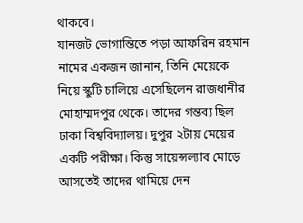থাকবে।
যানজট ভোগান্তিতে পড়া আফরিন রহমান নামের একজন জানান, তিনি মেয়েকে নিয়ে স্কুটি চালিয়ে এসেছিলেন রাজধানীর মোহাম্মদপুর থেকে। তাদের গন্তব্য ছিল ঢাকা বিশ্ববিদ্যালয়। দুপুর ২টায় মেয়ের একটি পরীক্ষা। কিন্তু সায়েন্সল্যাব মোড়ে আসতেই তাদের থামিয়ে দেন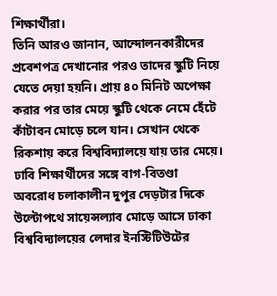শিক্ষার্থীরা।
তিনি আরও জানান, আন্দোলনকারীদের প্রবেশপত্র দেখানোর পরও তাদের স্কুটি নিয়ে যেতে দেয়া হয়নি। প্রায় ৪০ মিনিট অপেক্ষা করার পর তার মেয়ে স্কুটি থেকে নেমে হেঁটে কাঁটাবন মোড়ে চলে যান। সেখান থেকে রিকশায় করে বিশ্ববিদ্যালয়ে যায় তার মেয়ে।
ঢাবি শিক্ষার্থীদের সঙ্গে বাগ-বিতণ্ডা
অবরোধ চলাকালীন দুপুর দেড়টার দিকে উল্টোপথে সায়েন্সল্যাব মোড়ে আসে ঢাকা বিশ্ববিদ্যালয়ের লেদার ইনস্টিটিউটের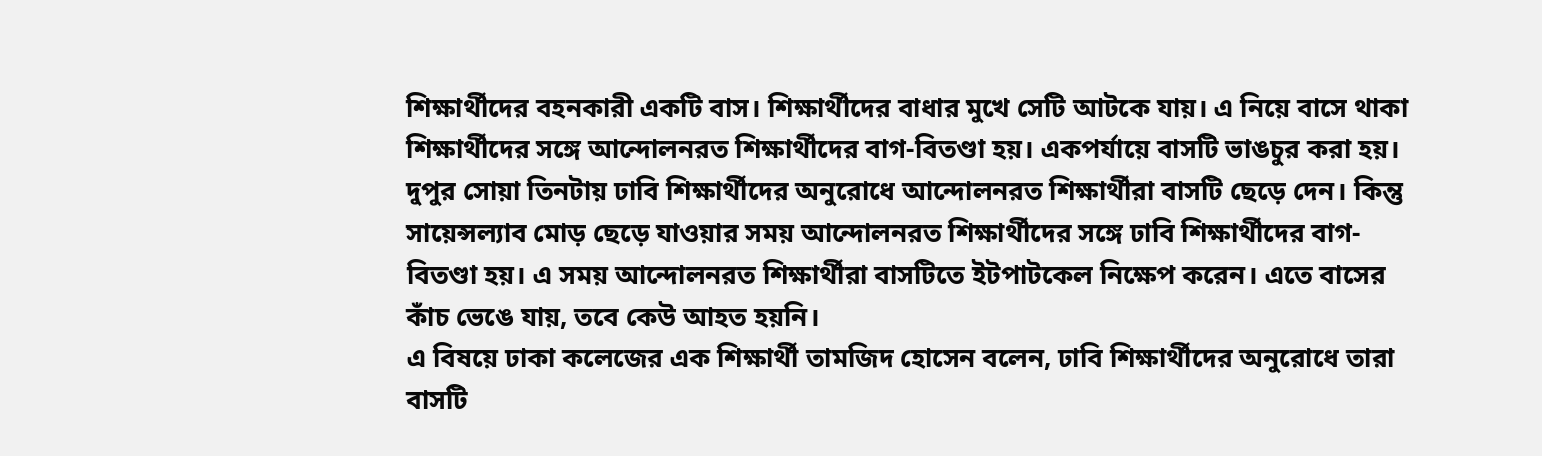শিক্ষার্থীদের বহনকারী একটি বাস। শিক্ষার্থীদের বাধার মুখে সেটি আটকে যায়। এ নিয়ে বাসে থাকা শিক্ষার্থীদের সঙ্গে আন্দোলনরত শিক্ষার্থীদের বাগ-বিতণ্ডা হয়। একপর্যায়ে বাসটি ভাঙচুর করা হয়।
দুপুর সোয়া তিনটায় ঢাবি শিক্ষার্থীদের অনুরোধে আন্দোলনরত শিক্ষার্থীরা বাসটি ছেড়ে দেন। কিন্তু সায়েন্সল্যাব মোড় ছেড়ে যাওয়ার সময় আন্দোলনরত শিক্ষার্থীদের সঙ্গে ঢাবি শিক্ষার্থীদের বাগ-বিতণ্ডা হয়। এ সময় আন্দোলনরত শিক্ষার্থীরা বাসটিতে ইটপাটকেল নিক্ষেপ করেন। এতে বাসের কাঁচ ভেঙে যায়, তবে কেউ আহত হয়নি।
এ বিষয়ে ঢাকা কলেজের এক শিক্ষার্থী তামজিদ হোসেন বলেন, ঢাবি শিক্ষার্থীদের অনুরোধে তারা বাসটি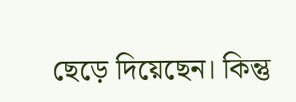ছেড়ে দিয়েছেন। কিন্তু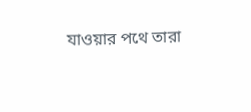যাওয়ার পথে তারা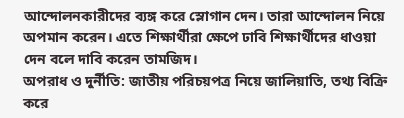আন্দোলনকারীদের ব্যঙ্গ করে স্লোগান দেন। তারা আন্দোলন নিয়ে অপমান করেন। এতে শিক্ষার্থীরা ক্ষেপে ঢাবি শিক্ষার্থীদের ধাওয়া দেন বলে দাবি করেন তামজিদ।
অপরাধ ও দুর্নীতি: জাতীয় পরিচয়পত্র নিয়ে জালিয়াতি, তথ্য বিক্রি করে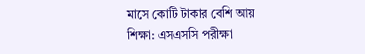মাসে কোটি টাকার বেশি আয়
শিক্ষা: এসএসসি পরীক্ষা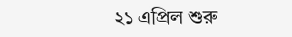২১ এপ্রিল শুরু